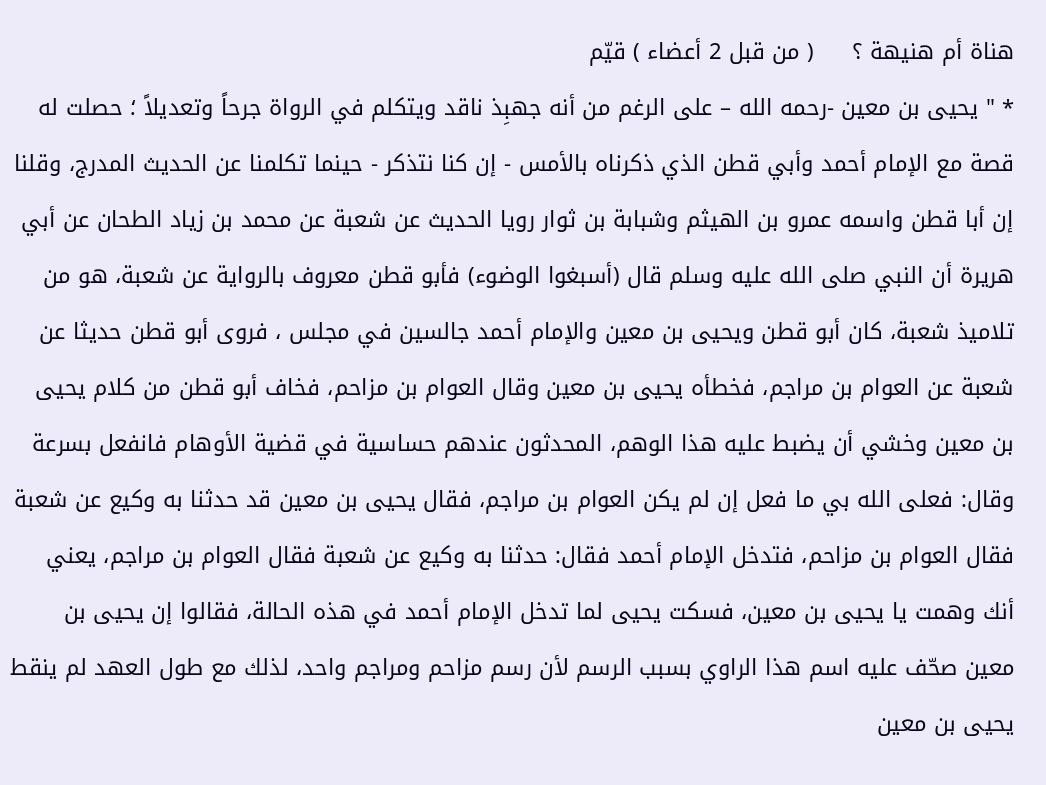هناة أم هنيهة ؟     ( من قبل 2 أعضاء ) قيّم
* " يحيى بن معين -رحمه الله – على الرغم من أنه جهبِذ ناقد ويتكلم في الرواة جرحاً وتعديلاً ؛ حصلت له قصة مع الإمام أحمد وأبي قطن الذي ذكرناه بالأمس - إن كنا نتذكر - حينما تكلمنا عن الحديث المدرج، وقلنا إن أبا قطن واسمه عمرو بن الهيثم وشبابة بن ثوار رويا الحديث عن شعبة عن محمد بن زياد الطحان عن أبي هريرة أن النبي صلى الله عليه وسلم قال (أسبغوا الوضوء) فأبو قطن معروف بالرواية عن شعبة، هو من تلاميذ شعبة، كان أبو قطن ويحيى بن معين والإمام أحمد جالسين في مجلس ، فروى أبو قطن حديثا عن شعبة عن العوام بن مراجم، فخطأه يحيى بن معين وقال العوام بن مزاحم، فخاف أبو قطن من كلام يحيى بن معين وخشي أن يضبط عليه هذا الوهم، المحدثون عندهم حساسية في قضية الأوهام فانفعل بسرعة وقال: فعلى الله بي ما فعل إن لم يكن العوام بن مراجم، فقال يحيى بن معين قد حدثنا به وكيع عن شعبة فقال العوام بن مزاحم، فتدخل الإمام أحمد فقال: حدثنا به وكيع عن شعبة فقال العوام بن مراجم، يعني أنك وهمت يا يحيى بن معين، فسكت يحيى لما تدخل الإمام أحمد في هذه الحالة، فقالوا إن يحيى بن معين صحّف عليه اسم هذا الراوي بسبب الرسم لأن رسم مزاحم ومراجم واحد، لذلك مع طول العهد لم ينقط يحيى بن معين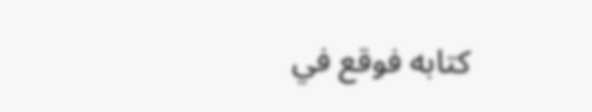كتابه فوقع في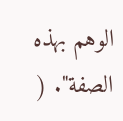الوهم بهذه الصفة". (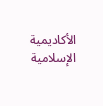الأكاديمية الإسلامية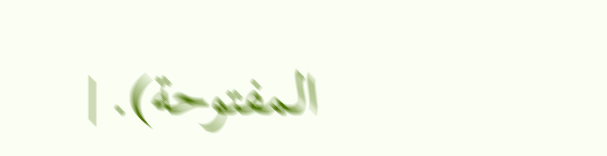المفتوحة). |